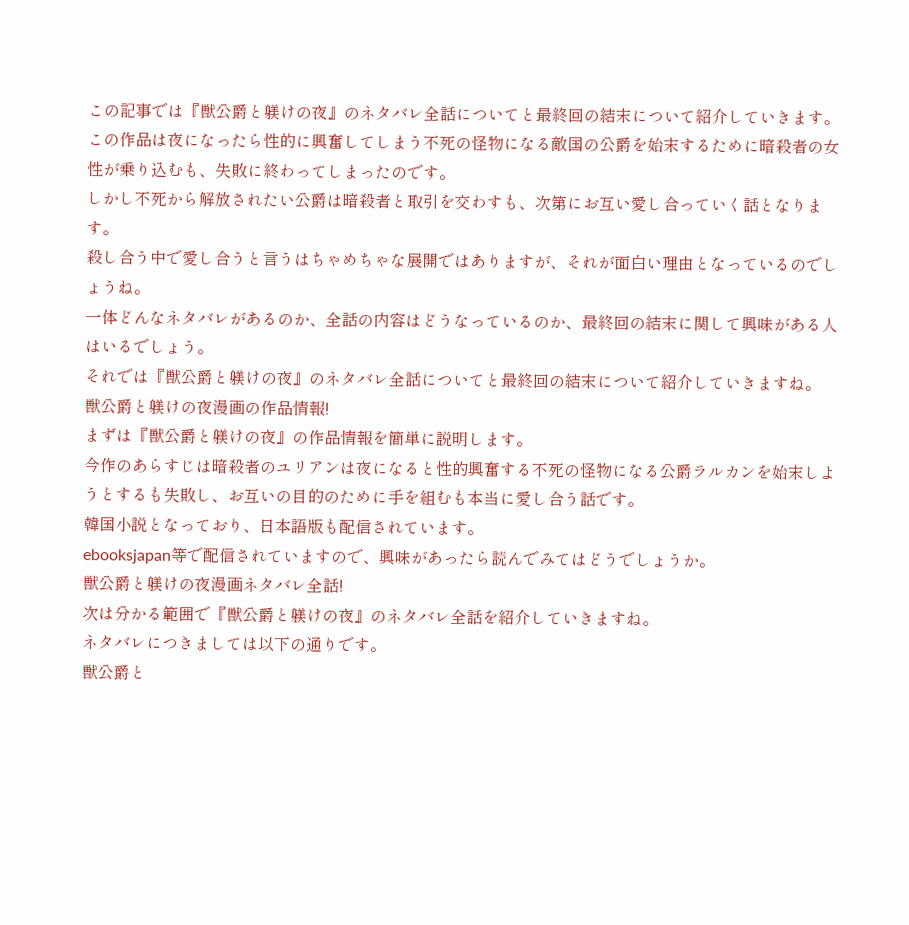この記事では『獣公爵と躾けの夜』のネタバレ全話についてと最終回の結末について紹介していきます。
この作品は夜になったら性的に興奮してしまう不死の怪物になる敵国の公爵を始末するために暗殺者の女性が乗り込むも、失敗に終わってしまったのです。
しかし不死から解放されたい公爵は暗殺者と取引を交わすも、次第にお互い愛し合っていく話となります。
殺し合う中で愛し合うと言うはちゃめちゃな展開ではありますが、それが面白い理由となっているのでしょうね。
一体どんなネタバレがあるのか、全話の内容はどうなっているのか、最終回の結末に関して興味がある人はいるでしょう。
それでは『獣公爵と躾けの夜』のネタバレ全話についてと最終回の結末について紹介していきますね。
獣公爵と躾けの夜漫画の作品情報!
まずは『獣公爵と躾けの夜』の作品情報を簡単に説明します。
今作のあらすじは暗殺者のユリアンは夜になると性的興奮する不死の怪物になる公爵ラルカンを始末しようとするも失敗し、お互いの目的のために手を組むも本当に愛し合う話です。
韓国小説となっており、日本語版も配信されています。
ebooksjapan等で配信されていますので、興味があったら読んでみてはどうでしょうか。
獣公爵と躾けの夜漫画ネタバレ全話!
次は分かる範囲で『獣公爵と躾けの夜』のネタバレ全話を紹介していきますね。
ネタバレにつきましては以下の通りです。
獣公爵と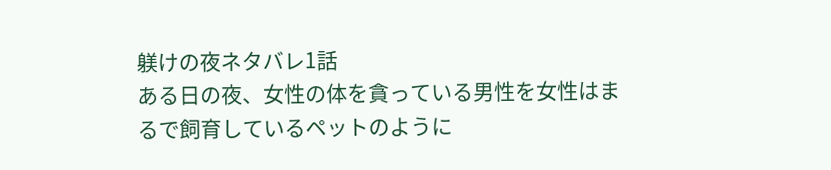躾けの夜ネタバレ1話
ある日の夜、女性の体を貪っている男性を女性はまるで飼育しているペットのように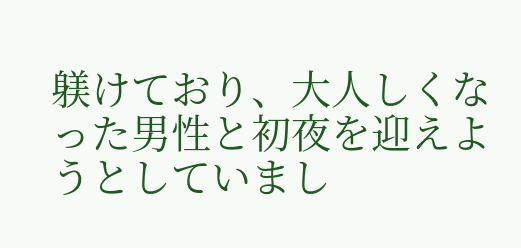躾けており、大人しくなった男性と初夜を迎えようとしていまし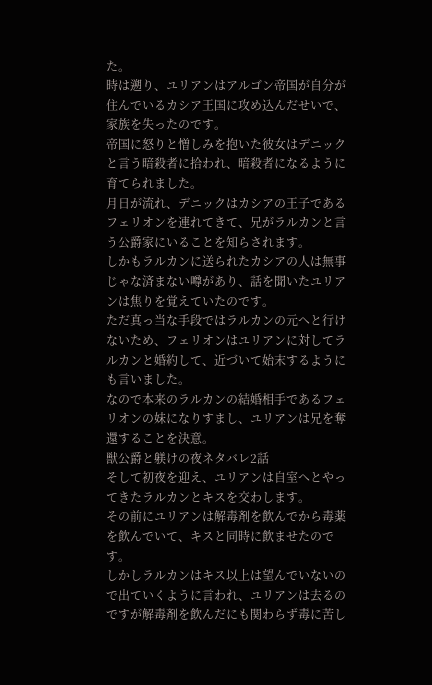た。
時は遡り、ユリアンはアルゴン帝国が自分が住んでいるカシア王国に攻め込んだせいで、家族を失ったのです。
帝国に怒りと憎しみを抱いた彼女はデニックと言う暗殺者に拾われ、暗殺者になるように育てられました。
月日が流れ、デニックはカシアの王子であるフェリオンを連れてきて、兄がラルカンと言う公爵家にいることを知らされます。
しかもラルカンに送られたカシアの人は無事じゃな済まない噂があり、話を聞いたユリアンは焦りを覚えていたのです。
ただ真っ当な手段ではラルカンの元へと行けないため、フェリオンはユリアンに対してラルカンと婚約して、近づいて始末するようにも言いました。
なので本来のラルカンの結婚相手であるフェリオンの妹になりすまし、ユリアンは兄を奪還することを決意。
獣公爵と躾けの夜ネタバレ2話
そして初夜を迎え、ユリアンは自室へとやってきたラルカンとキスを交わします。
その前にユリアンは解毒剤を飲んでから毒薬を飲んでいて、キスと同時に飲ませたのです。
しかしラルカンはキス以上は望んでいないので出ていくように言われ、ユリアンは去るのですが解毒剤を飲んだにも関わらず毒に苦し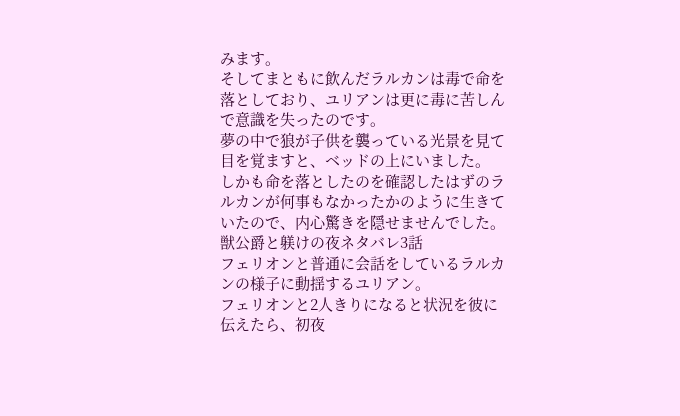みます。
そしてまともに飲んだラルカンは毒で命を落としており、ユリアンは更に毒に苦しんで意識を失ったのです。
夢の中で狼が子供を襲っている光景を見て目を覚ますと、ベッドの上にいました。
しかも命を落としたのを確認したはずのラルカンが何事もなかったかのように生きていたので、内心驚きを隠せませんでした。
獣公爵と躾けの夜ネタバレ3話
フェリオンと普通に会話をしているラルカンの様子に動揺するユリアン。
フェリオンと2人きりになると状況を彼に伝えたら、初夜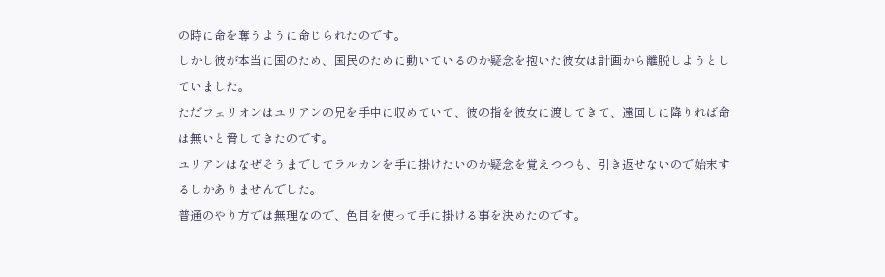の時に命を奪うように命じられたのです。
しかし彼が本当に国のため、国民のために動いているのか疑念を抱いた彼女は計画から離脱しようとしていました。
ただフェリオンはユリアンの兄を手中に収めていて、彼の指を彼女に渡してきて、遠回しに降りれば命は無いと脅してきたのです。
ユリアンはなぜそうまでしてラルカンを手に掛けたいのか疑念を覚えつつも、引き返せないので始末するしかありませんでした。
普通のやり方では無理なので、色目を使って手に掛ける事を決めたのです。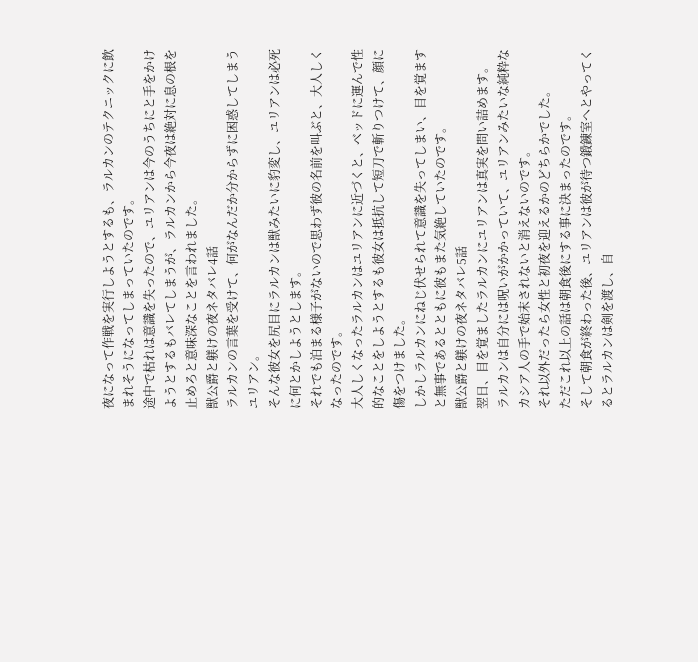夜になって作戦を実行しようとするも、ラルカンのテクニックに飲まれそうになってしまっていたのです。
途中で枯れは意識を失ったので、ユリアンは今のうちにと手をかけようとするもバレてしまうが、ラルカンから今夜は絶対に息の根を止めろと意味深なことを言われました。
獣公爵と躾けの夜ネタバレ4話
ラルカンの言葉を受けて、何がなんだか分からずに困惑してしまうユリアン。
そんな彼女を尻目にラルカンは獣みたいに豹変し、ユリアンは必死に何とかしようとします。
それでも泊まる様子がないので思わず彼の名前を叫ぶと、大人しくなったのです。
大人しくなったラルカンはユリアンに近づくと、ベッドに運んで性的なことをしようとするも彼女は抵抗して短刀で斬りつけて、顔に傷をつけました。
しかしラルカンにねじ伏せられて意識を失ってしまい、目を覚ますと無事であるとともに彼もまた気絶していたのです。
獣公爵と躾けの夜ネタバレ5話
翌日、目を覚ましたラルカンにユリアンは真実を問い詰めます。
ラルカンは自分には呪いがかかっていて、ユリアンみたいな純粋なカシア人の手で始末されないと消えないのです。
それ以外だったら女性と初夜を迎えるかのどちらかでした。
ただこれ以上の話は朝食後にする事に決まったのです。
そして朝食が終わった後、ユリアンは彼が待つ鍛錬室へとやってくるとラルカンは剣を渡し、自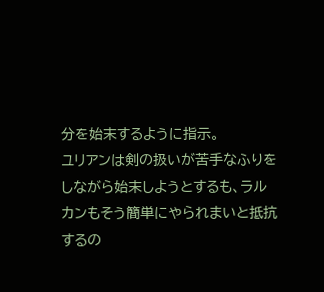分を始末するように指示。
ユリアンは剣の扱いが苦手なふりをしながら始末しようとするも、ラルカンもそう簡単にやられまいと抵抗するの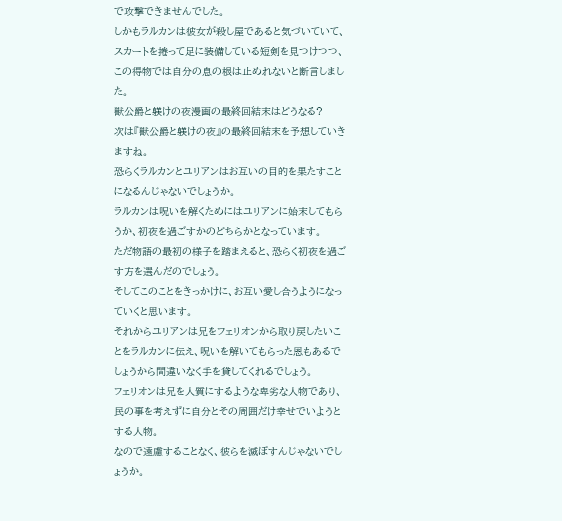で攻撃できませんでした。
しかもラルカンは彼女が殺し屋であると気づいていて、スカートを捲って足に装備している短剣を見つけつつ、この得物では自分の息の根は止めれないと断言しました。
獣公爵と躾けの夜漫画の最終回結末はどうなる?
次は『獣公爵と躾けの夜』の最終回結末を予想していきますね。
恐らくラルカンとユリアンはお互いの目的を果たすことになるんじゃないでしょうか。
ラルカンは呪いを解くためにはユリアンに始末してもらうか、初夜を過ごすかのどちらかとなっています。
ただ物語の最初の様子を踏まえると、恐らく初夜を過ごす方を選んだのでしょう。
そしてこのことをきっかけに、お互い愛し合うようになっていくと思います。
それからユリアンは兄をフェリオンから取り戻したいことをラルカンに伝え、呪いを解いてもらった恩もあるでしょうから間違いなく手を貸してくれるでしょう。
フェリオンは兄を人質にするような卑劣な人物であり、民の事を考えずに自分とその周囲だけ幸せでいようとする人物。
なので遠慮することなく、彼らを滅ぼすんじゃないでしょうか。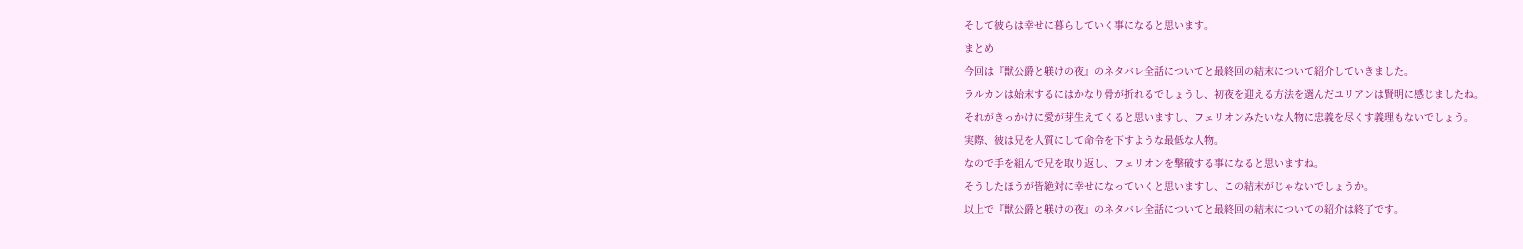そして彼らは幸せに暮らしていく事になると思います。
まとめ
今回は『獣公爵と躾けの夜』のネタバレ全話についてと最終回の結末について紹介していきました。
ラルカンは始末するにはかなり骨が折れるでしょうし、初夜を迎える方法を選んだユリアンは賢明に感じましたね。
それがきっかけに愛が芽生えてくると思いますし、フェリオンみたいな人物に忠義を尽くす義理もないでしょう。
実際、彼は兄を人質にして命令を下すような最低な人物。
なので手を組んで兄を取り返し、フェリオンを撃破する事になると思いますね。
そうしたほうが皆絶対に幸せになっていくと思いますし、この結末がじゃないでしょうか。
以上で『獣公爵と躾けの夜』のネタバレ全話についてと最終回の結末についての紹介は終了です。